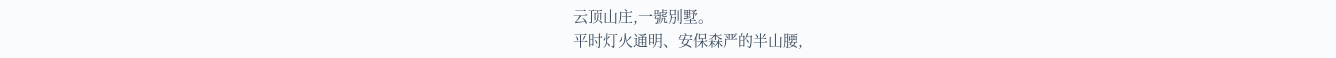云顶山庄,一號別墅。
平时灯火通明、安保森严的半山腰,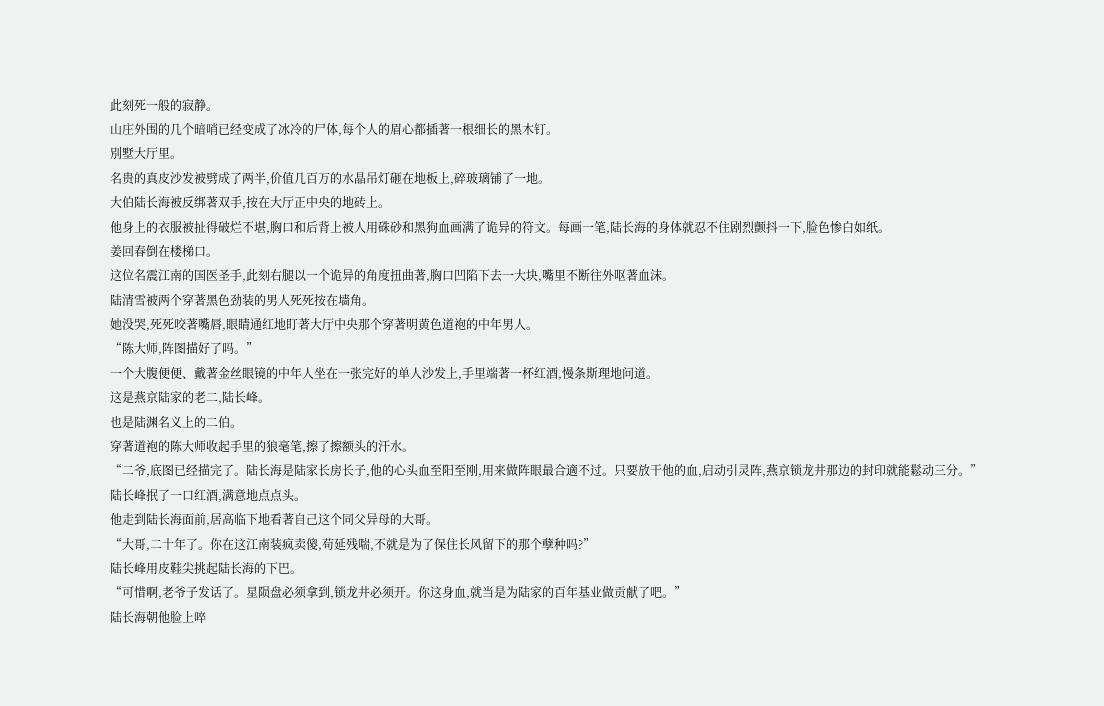此刻死一般的寂静。
山庄外围的几个暗哨已经变成了冰冷的尸体,每个人的眉心都插著一根细长的黑木钉。
別墅大厅里。
名贵的真皮沙发被劈成了两半,价值几百万的水晶吊灯砸在地板上,碎玻璃铺了一地。
大伯陆长海被反绑著双手,按在大厅正中央的地砖上。
他身上的衣服被扯得破烂不堪,胸口和后背上被人用硃砂和黑狗血画满了诡异的符文。每画一笔,陆长海的身体就忍不住剧烈颤抖一下,脸色惨白如纸。
姜回春倒在楼梯口。
这位名震江南的国医圣手,此刻右腿以一个诡异的角度扭曲著,胸口凹陷下去一大块,嘴里不断往外呕著血沫。
陆清雪被两个穿著黑色劲装的男人死死按在墙角。
她没哭,死死咬著嘴唇,眼睛通红地盯著大厅中央那个穿著明黄色道袍的中年男人。
“陈大师,阵图描好了吗。”
一个大腹便便、戴著金丝眼镜的中年人坐在一张完好的单人沙发上,手里端著一杯红酒,慢条斯理地问道。
这是燕京陆家的老二,陆长峰。
也是陆渊名义上的二伯。
穿著道袍的陈大师收起手里的狼毫笔,擦了擦额头的汗水。
“二爷,底图已经描完了。陆长海是陆家长房长子,他的心头血至阳至刚,用来做阵眼最合適不过。只要放干他的血,启动引灵阵,燕京锁龙井那边的封印就能鬆动三分。”
陆长峰抿了一口红酒,满意地点点头。
他走到陆长海面前,居高临下地看著自己这个同父异母的大哥。
“大哥,二十年了。你在这江南装疯卖傻,苟延残喘,不就是为了保住长风留下的那个孽种吗?”
陆长峰用皮鞋尖挑起陆长海的下巴。
“可惜啊,老爷子发话了。星陨盘必须拿到,锁龙井必须开。你这身血,就当是为陆家的百年基业做贡献了吧。”
陆长海朝他脸上啐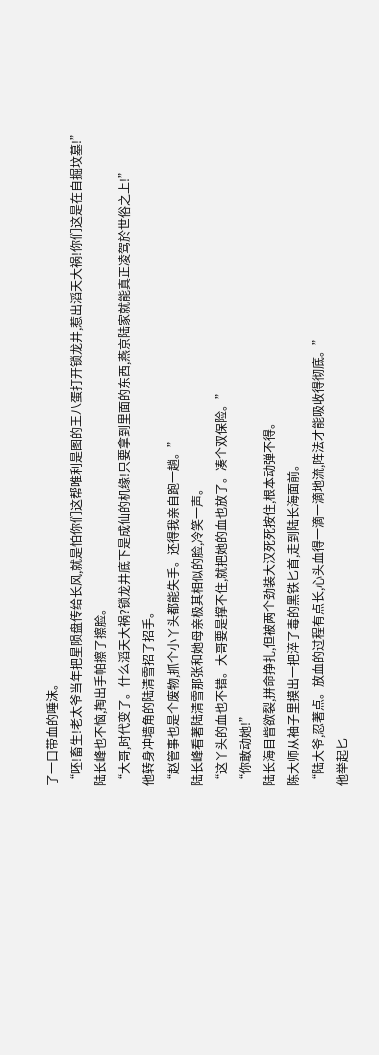了一口带血的唾沫。
“呸!畜生!老太爷当年把星陨盘传给长风,就是怕你们这帮唯利是图的王八蛋打开锁龙井,惹出滔天大祸!你们这是在自掘坟墓!”
陆长峰也不恼,掏出手帕擦了擦脸。
“大哥,时代变了。什么滔天大祸?锁龙井底下是成仙的机缘!只要拿到里面的东西,燕京陆家就能真正凌驾於世俗之上!”
他转身冲墙角的陆清雪招了招手。
“赵管事也是个废物,抓个小丫头都能失手。还得我亲自跑一趟。”
陆长峰看著陆清雪那张和她母亲极其相似的脸,冷笑一声。
“这丫头的血也不错。大哥要是撑不住,就把她的血也放了。凑个双保险。”
“你敢动她!”
陆长海目眥欲裂,拼命挣扎,但被两个劲装大汉死死按住,根本动弹不得。
陈大师从袖子里摸出一把淬了毒的黑铁匕首,走到陆长海面前。
“陆大爷,忍著点。放血的过程有点长,心头血得一滴一滴地流,阵法才能吸收得彻底。”
他举起匕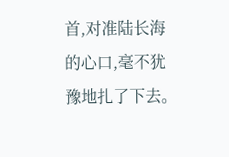首,对准陆长海的心口,毫不犹豫地扎了下去。